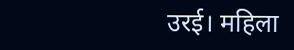उरई। महिला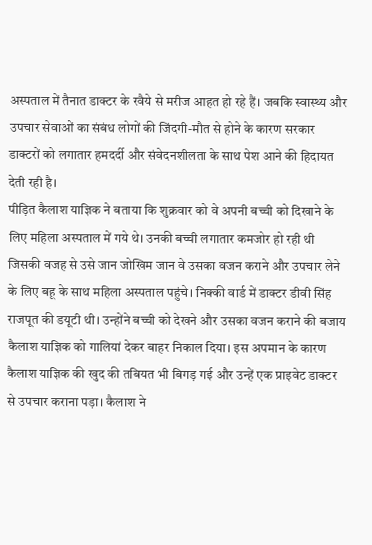अस्पताल में तैनात डाक्टर के रवैये से मरीज आहत हो रहे हैं। जबकि स्वास्थ्य और उपचार सेवाओं का संबंध लोगों की जिंदगी-मौत से होने के कारण सरकार डाक्टरों को लगातार हमदर्दी और संवेदनशीलता के साथ पेश आने की हिदायत देती रही है।
पीड़ित कैलाश याज्ञिक ने बताया कि शुक्रवार को वे अपनी बच्ची को दिखाने के लिए महिला अस्पताल में गये थे। उनकी बच्ची लगातार कमजोर हो रही थी जिसकी वजह से उसे जान जोखिम जान वे उसका वजन कराने और उपचार लेने के लिए बहू के साथ महिला अस्पताल पहुंचे। निक्की वार्ड में डाक्टर डीवी सिंह राजपूत की डयूटी थी। उन्होंने बच्ची को देखने और उसका वजन कराने की बजाय कैलाश याज्ञिक को गालियां देकर बाहर निकाल दिया। इस अपमान के कारण कैलाश याज्ञिक की खुद की तबियत भी बिगड़ गई और उन्हें एक प्राइवेट डाक्टर से उपचार कराना पड़ा। कैलाश ने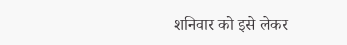शनिवार को इसे लेकर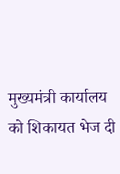मुख्यमंत्री कार्यालय को शिकायत भेज दी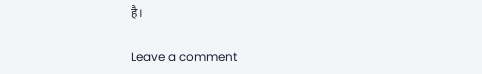है।

Leave a comment